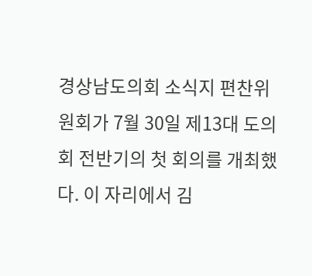경상남도의회 소식지 편찬위원회가 7월 30일 제13대 도의회 전반기의 첫 회의를 개최했다. 이 자리에서 김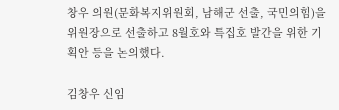창우 의원(문화복지위원회, 남해군 선출, 국민의힘)을 위원장으로 선출하고 8월호와 특집호 발간을 위한 기획안 등을 논의했다.

김창우 신임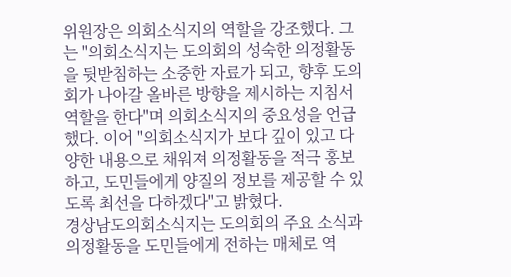위원장은 의회소식지의 역할을 강조했다. 그는 "의회소식지는 도의회의 성숙한 의정활동을 뒷받침하는 소중한 자료가 되고, 향후 도의회가 나아갈 올바른 방향을 제시하는 지침서 역할을 한다"며 의회소식지의 중요성을 언급했다. 이어 "의회소식지가 보다 깊이 있고 다양한 내용으로 채워져 의정활동을 적극 홍보하고, 도민들에게 양질의 정보를 제공할 수 있도록 최선을 다하겠다"고 밝혔다.
경상남도의회소식지는 도의회의 주요 소식과 의정활동을 도민들에게 전하는 매체로 역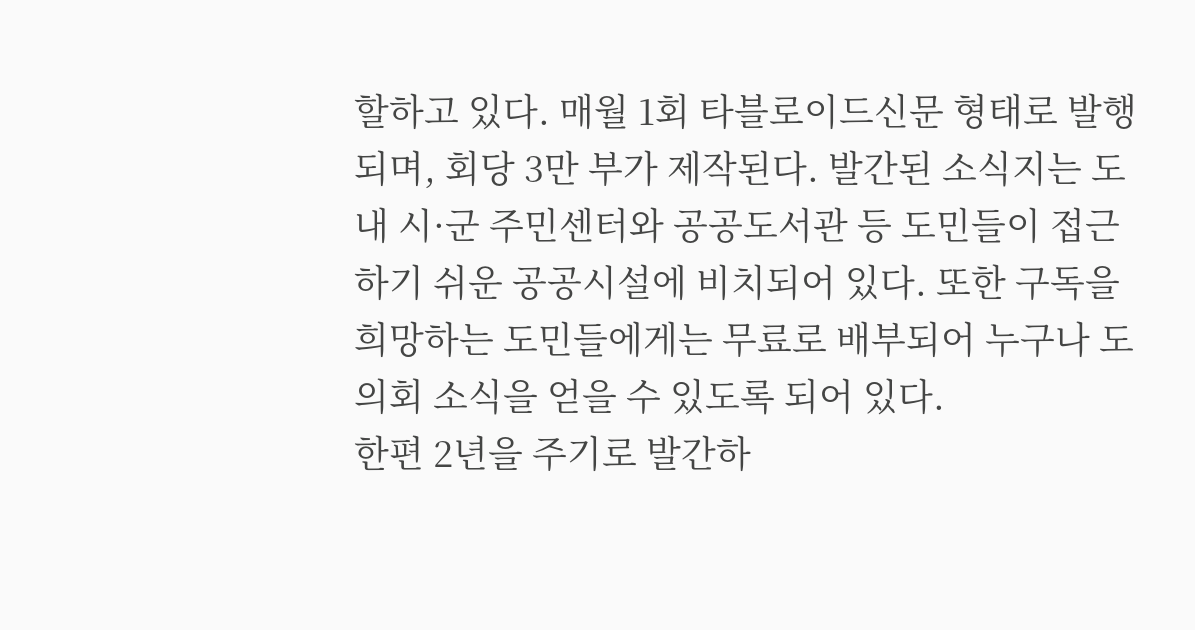할하고 있다. 매월 1회 타블로이드신문 형태로 발행되며, 회당 3만 부가 제작된다. 발간된 소식지는 도내 시·군 주민센터와 공공도서관 등 도민들이 접근하기 쉬운 공공시설에 비치되어 있다. 또한 구독을 희망하는 도민들에게는 무료로 배부되어 누구나 도의회 소식을 얻을 수 있도록 되어 있다.
한편 2년을 주기로 발간하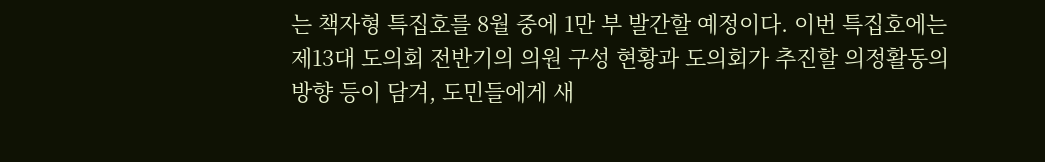는 책자형 특집호를 8월 중에 1만 부 발간할 예정이다. 이번 특집호에는 제13대 도의회 전반기의 의원 구성 현황과 도의회가 추진할 의정활동의 방향 등이 담겨, 도민들에게 새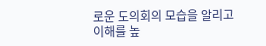로운 도의회의 모습을 알리고 이해를 높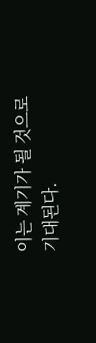이는 계기가 될 것으로 기대된다.